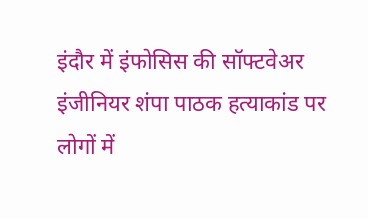इंदौर में इंफोसिस की सॉफ्टवेअर इंजीनियर शंपा पाठक हत्याकांड पर लोगों में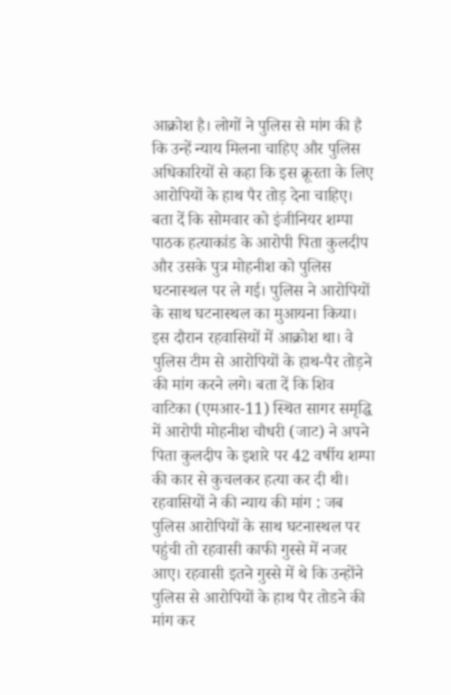आक्रोश है। लोगों ने पुलिस से मांग की है कि उन्हें न्याय मिलना चाहिए और पुलिस अधिकारियों से कहा कि इस क्रूरता के लिए आरोपियों के हाथ पैर तोड़ देना चाहिए।
बता दें कि सोमवार को इंजीनियर शम्पा पाठक हत्याकांड के आरोपी पिता कुलदीप और उसके पुत्र मोहनीश को पुलिस घटनास्थल पर ले गई। पुलिस ने आरोपियों के साथ घटनास्थल का मुआयना किया। इस दौरान रहवासियों में आक्रोश था। वे पुलिस टीम से आरोपियों के हाथ-पैर तोड़ने की मांग करने लगे। बता दें कि शिव वाटिका (एमआर-11) स्थित सागर समृद्धि में आरोपी मोहनीश चौधरी (जाट) ने अपने पिता कुलदीप के इशारे पर 42 वर्षीय शम्पा की कार से कुचलकर हत्या कर दी थी।
रहवासियों ने की न्याय की मांग : जब पुलिस आरोपियों के साथ घटनास्थल पर पहुंची तो रहवासी काफी गुस्से में नजर आए। रहवासी इतने गुस्से में थे कि उन्होंने पुलिस से आरोपियों के हाथ पैर तोडने की मांग कर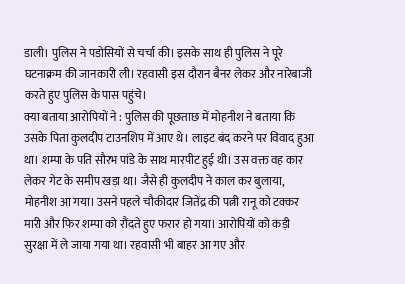डाली। पुलिस ने पडोसियों से चर्चा की। इसके साथ ही पुलिस ने पूरे घटनाक्रम की जानकारी ली। रहवासी इस दौरान बैनर लेकर और नारेबाजी करते हुए पुलिस के पास पहुंचे।
क्या बताया आरोपियों ने : पुलिस की पूछताछ में मोहनीश ने बताया कि उसके पिता कुलदीप टाउनशिप में आए थे। लाइट बंद करने पर विवाद हुआ था। शम्पा के पति सौरभ पांडे के साथ मारपीट हुई थी। उस वक्त वह कार लेकर गेट के समीप खड़ा था। जैसे ही कुलदीप ने काल कर बुलाया, मोहनीश आ गया। उसने पहले चौकीदार जितेंद्र की पत्नी रानू को टक्कर मारी और फिर शम्पा को रौंदते हुए फरार हो गया। आरोपियों को कड़ी सुरक्षा में ले जाया गया था। रहवासी भी बाहर आ गए और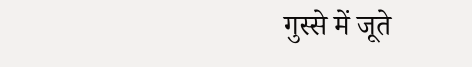गुस्से में जूते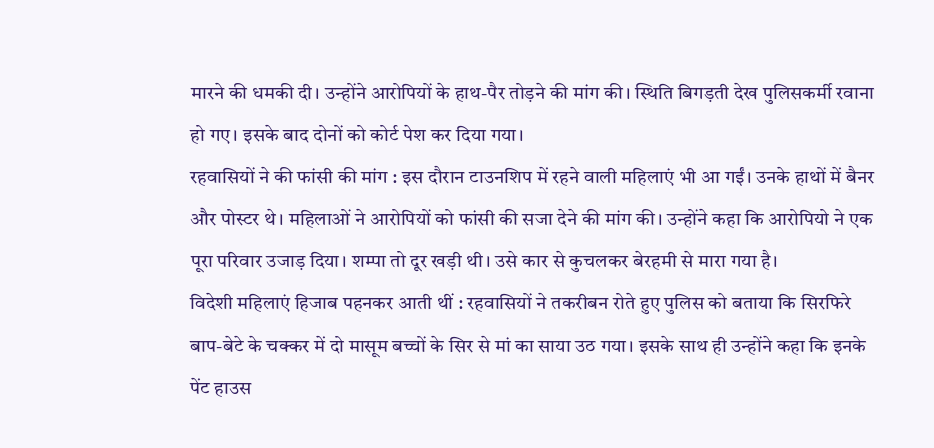मारने की धमकी दी। उन्होंने आरोपियों के हाथ-पैर तोड़ने की मांग की। स्थिति बिगड़ती देख पुलिसकर्मी रवाना हो गए। इसके बाद दोनों को कोर्ट पेश कर दिया गया।
रहवासियों ने की फांसी की मांग : इस दौरान टाउनशिप में रहने वाली महिलाएं भी आ गईं। उनके हाथों में बैनर और पोस्टर थे। महिलाओं ने आरोपियों को फांसी की सजा देने की मांग की। उन्होंने कहा कि आरोपियो ने एक पूरा परिवार उजाड़ दिया। शम्पा तो दूर खड़ी थी। उसे कार से कुचलकर बेरहमी से मारा गया है।
विदेशी महिलाएं हिजाब पहनकर आती थीं : रहवासियों ने तकरीबन रोते हुए पुलिस को बताया कि सिरफिरे बाप-बेटे के चक्कर में दो मासूम बच्चों के सिर से मां का साया उठ गया। इसके साथ ही उन्होंने कहा कि इनके पेंट हाउस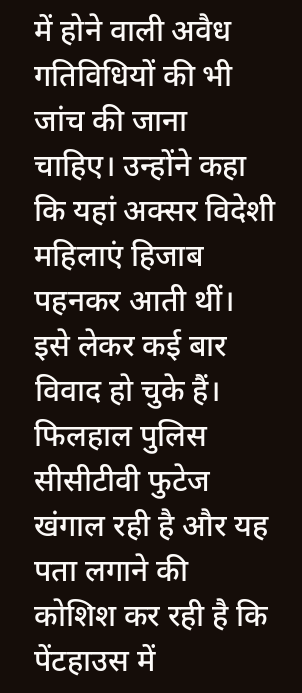में होने वाली अवैध गतिविधियों की भी जांच की जाना चाहिए। उन्होंने कहा कि यहां अक्सर विदेशी महिलाएं हिजाब पहनकर आती थीं। इसे लेकर कई बार विवाद हो चुके हैं। फिलहाल पुलिस सीसीटीवी फुटेज खंगाल रही है और यह पता लगाने की कोशिश कर रही है कि पेंटहाउस में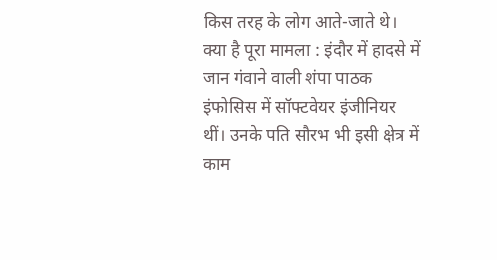किस तरह के लोग आते-जाते थे।
क्या है पूरा मामला : इंदौर में हादसे में जान गंवाने वाली शंपा पाठक इंफोसिस में सॉफ्टवेयर इंजीनियर थीं। उनके पति सौरभ भी इसी क्षेत्र में काम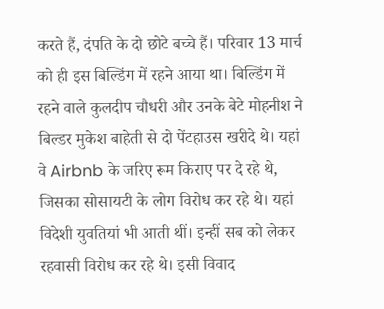करते हैं, दंपति के दो छोटे बच्चे हैं। परिवार 13 मार्च को ही इस बिल्डिंग में रहने आया था। बिल्डिंग में रहने वाले कुलदीप चौधरी और उनके बेटे मोहनीश ने बिल्डर मुकेश बाहेती से दो पेंटहाउस खरीदे थे। यहां वे Airbnb के जरिए रूम किराए पर दे रहे थे, जिसका सोसायटी के लोग विरोध कर रहे थे। यहां विदेशी युवतियां भी आती थीं। इन्हीं सब को लेकर रहवासी विरोध कर रहे थे। इसी विवाद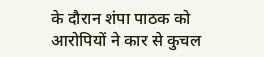के दौरान शंपा पाठक को आरोपियों ने कार से कुचल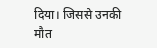दिया। जिससे उनकी मौत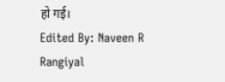हो गई।
Edited By: Naveen R Rangiyal